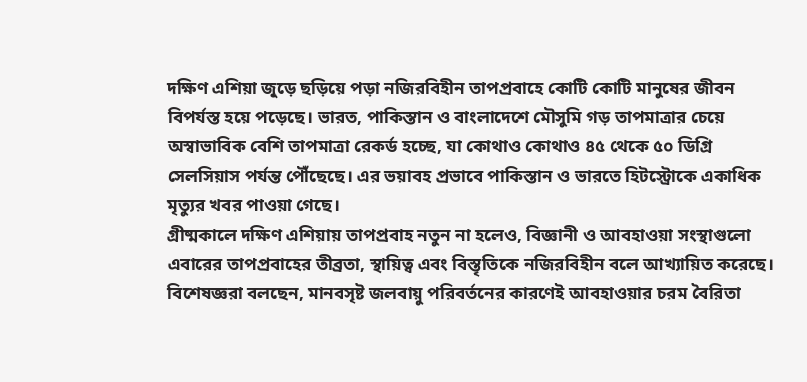দক্ষিণ এশিয়া জুড়ে ছড়িয়ে পড়া নজিরবিহীন তাপপ্রবাহে কোটি কোটি মানুষের জীবন বিপর্যস্ত হয়ে পড়েছে। ভারত, পাকিস্তান ও বাংলাদেশে মৌসুমি গড় তাপমাত্রার চেয়ে অস্বাভাবিক বেশি তাপমাত্রা রেকর্ড হচ্ছে, যা কোথাও কোথাও ৪৫ থেকে ৫০ ডিগ্রি সেলসিয়াস পর্যন্ত পৌঁছেছে। এর ভয়াবহ প্রভাবে পাকিস্তান ও ভারতে হিটস্ট্রোকে একাধিক মৃত্যুর খবর পাওয়া গেছে।
গ্রীষ্মকালে দক্ষিণ এশিয়ায় তাপপ্রবাহ নতুন না হলেও, বিজ্ঞানী ও আবহাওয়া সংস্থাগুলো এবারের তাপপ্রবাহের তীব্রতা, স্থায়িত্ব এবং বিস্তৃতিকে নজিরবিহীন বলে আখ্যায়িত করেছে। বিশেষজ্ঞরা বলছেন, মানবসৃষ্ট জলবায়ু পরিবর্তনের কারণেই আবহাওয়ার চরম বৈরিতা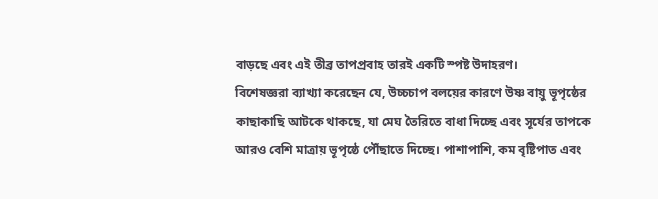বাড়ছে এবং এই তীব্র তাপপ্রবাহ তারই একটি স্পষ্ট উদাহরণ।
বিশেষজ্ঞরা ব্যাখ্যা করেছেন যে, উচ্চচাপ বলয়ের কারণে উষ্ণ বায়ু ভূপৃষ্ঠের কাছাকাছি আটকে থাকছে, যা মেঘ তৈরিতে বাধা দিচ্ছে এবং সূর্যের তাপকে আরও বেশি মাত্রায় ভূপৃষ্ঠে পৌঁছাতে দিচ্ছে। পাশাপাশি, কম বৃষ্টিপাত এবং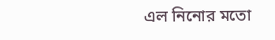এল নিনোর মতো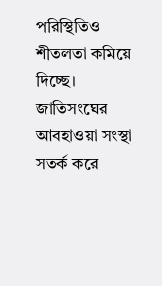পরিস্থিতিও শীতলতা কমিয়ে দিচ্ছে।
জাতিসংঘের আবহাওয়া সংস্থা সতর্ক করে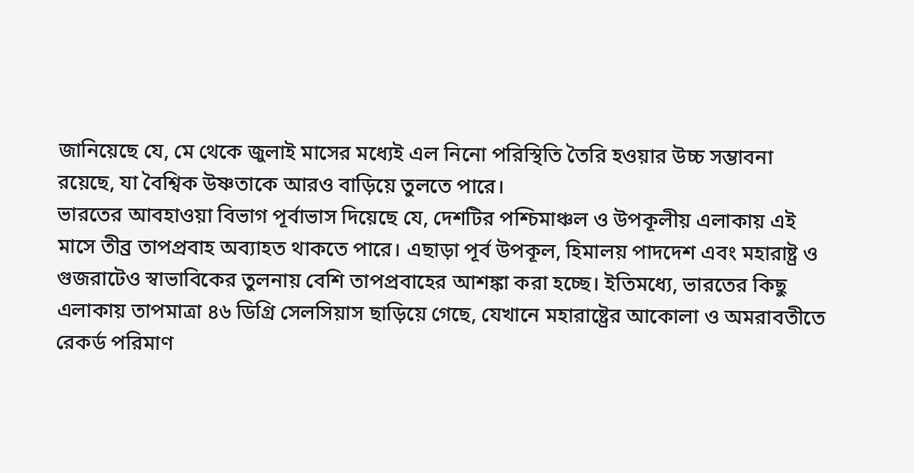জানিয়েছে যে, মে থেকে জুলাই মাসের মধ্যেই এল নিনো পরিস্থিতি তৈরি হওয়ার উচ্চ সম্ভাবনা রয়েছে, যা বৈশ্বিক উষ্ণতাকে আরও বাড়িয়ে তুলতে পারে।
ভারতের আবহাওয়া বিভাগ পূর্বাভাস দিয়েছে যে, দেশটির পশ্চিমাঞ্চল ও উপকূলীয় এলাকায় এই মাসে তীব্র তাপপ্রবাহ অব্যাহত থাকতে পারে। এছাড়া পূর্ব উপকূল, হিমালয় পাদদেশ এবং মহারাষ্ট্র ও গুজরাটেও স্বাভাবিকের তুলনায় বেশি তাপপ্রবাহের আশঙ্কা করা হচ্ছে। ইতিমধ্যে, ভারতের কিছু এলাকায় তাপমাত্রা ৪৬ ডিগ্রি সেলসিয়াস ছাড়িয়ে গেছে, যেখানে মহারাষ্ট্রের আকোলা ও অমরাবতীতে রেকর্ড পরিমাণ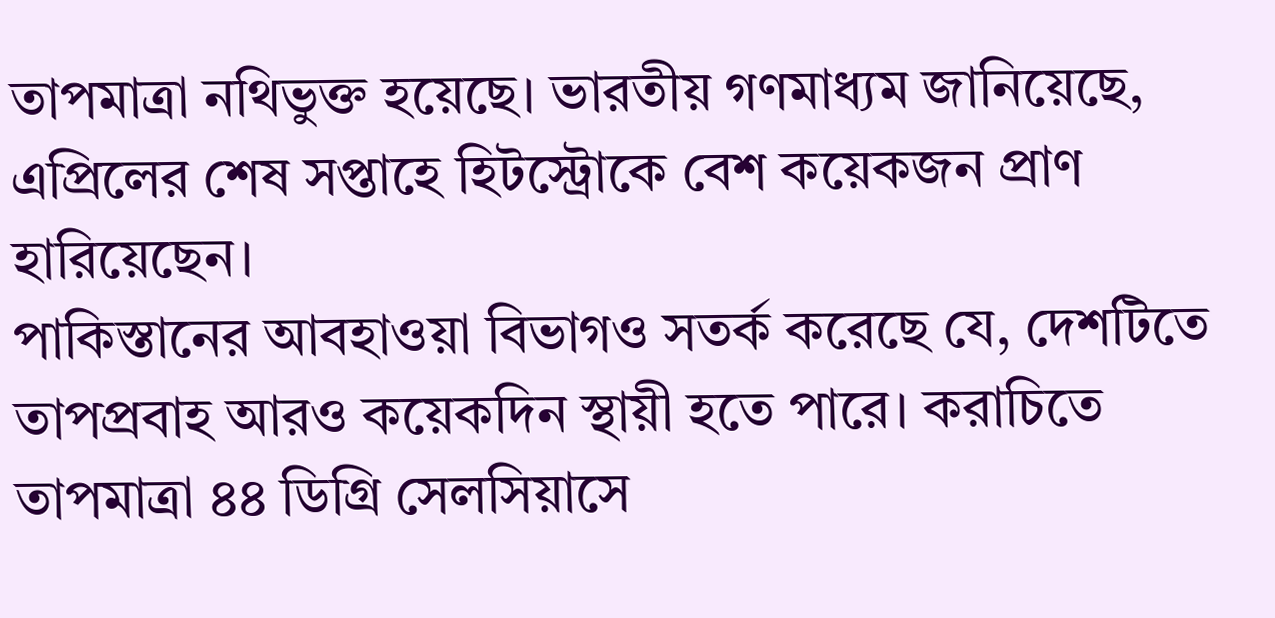তাপমাত্রা নথিভুক্ত হয়েছে। ভারতীয় গণমাধ্যম জানিয়েছে, এপ্রিলের শেষ সপ্তাহে হিটস্ট্রোকে বেশ কয়েকজন প্রাণ হারিয়েছেন।
পাকিস্তানের আবহাওয়া বিভাগও সতর্ক করেছে যে, দেশটিতে তাপপ্রবাহ আরও কয়েকদিন স্থায়ী হতে পারে। করাচিতে তাপমাত্রা ৪৪ ডিগ্রি সেলসিয়াসে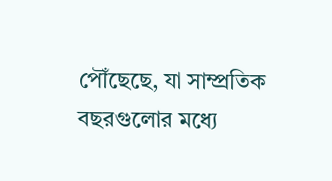পৌঁছেছে, যা সাম্প্রতিক বছরগুলোর মধ্যে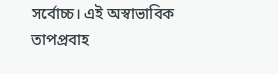সর্বোচ্চ। এই অস্বাভাবিক তাপপ্রবাহ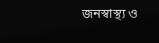জনস্বাস্থ্য ও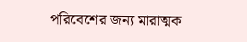পরিবেশের জন্য মারাত্মক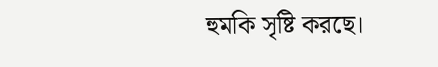হুমকি সৃষ্টি করছে।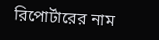রিপোর্টারের নাম